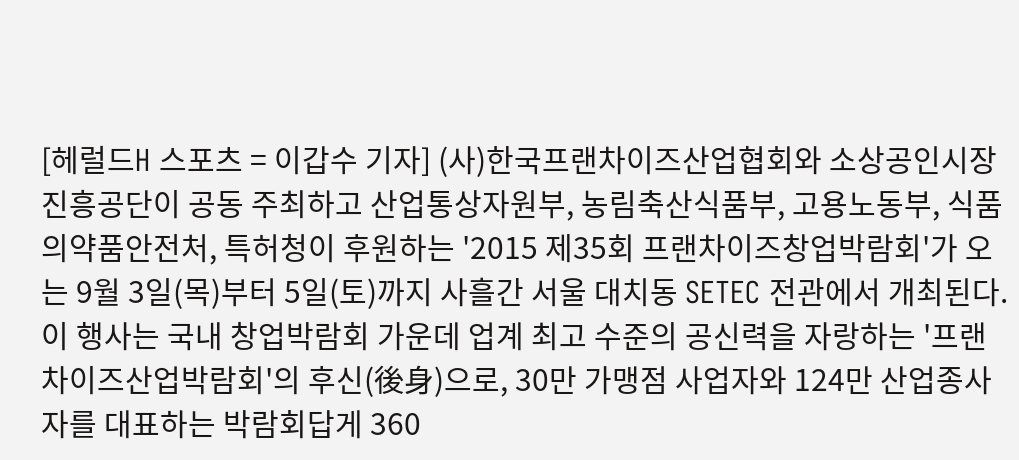[헤럴드H 스포츠 = 이갑수 기자] (사)한국프랜차이즈산업협회와 소상공인시장진흥공단이 공동 주최하고 산업통상자원부, 농림축산식품부, 고용노동부, 식품의약품안전처, 특허청이 후원하는 '2015 제35회 프랜차이즈창업박람회'가 오는 9월 3일(목)부터 5일(토)까지 사흘간 서울 대치동 SETEC 전관에서 개최된다. 이 행사는 국내 창업박람회 가운데 업계 최고 수준의 공신력을 자랑하는 '프랜차이즈산업박람회'의 후신(後身)으로, 30만 가맹점 사업자와 124만 산업종사자를 대표하는 박람회답게 360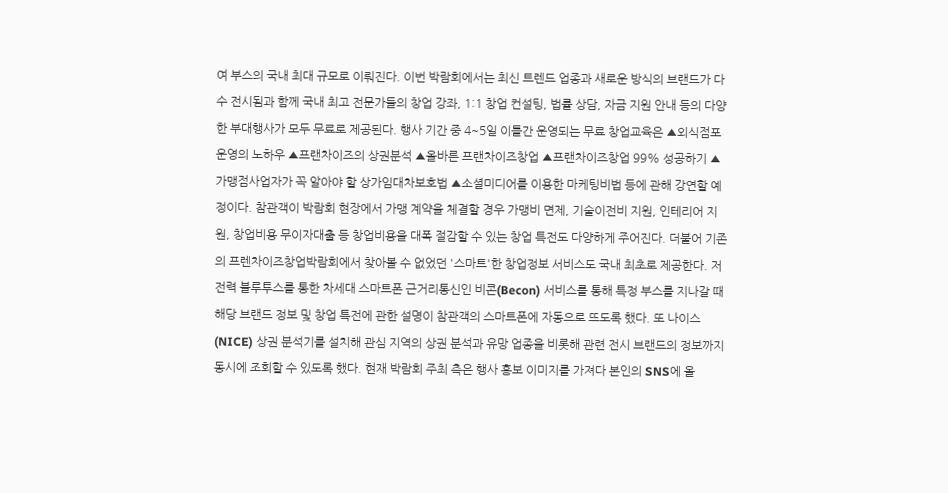여 부스의 국내 최대 규모로 이뤄진다. 이번 박람회에서는 최신 트렌드 업종과 새로운 방식의 브랜드가 다수 전시됨과 함께 국내 최고 전문가들의 창업 강좌, 1:1 창업 컨설팅, 법률 상담, 자금 지원 안내 등의 다양한 부대행사가 모두 무료로 제공된다. 행사 기간 중 4~5일 이틀간 운영되는 무료 창업교육은 ▲외식점포 운영의 노하우 ▲프랜차이즈의 상권분석 ▲올바른 프랜차이즈창업 ▲프랜차이즈창업 99% 성공하기 ▲가맹점사업자가 꼭 알아야 할 상가임대차보호법 ▲소셜미디어를 이용한 마케팅비법 등에 관해 강연할 예정이다. 참관객이 박람회 현장에서 가맹 계약을 체결할 경우 가맹비 면제, 기술이전비 지원, 인테리어 지원, 창업비용 무이자대출 등 창업비용을 대폭 절감할 수 있는 창업 특전도 다양하게 주어진다. 더불어 기존의 프렌차이즈창업박람회에서 찾아볼 수 없었던 '스마트'한 창업정보 서비스도 국내 최초로 제공한다. 저전력 블루투스를 통한 차세대 스마트폰 근거리통신인 비콘(Becon) 서비스를 통해 특정 부스를 지나갈 때 해당 브랜드 정보 및 창업 특전에 관한 설명이 참관객의 스마트폰에 자동으로 뜨도록 했다. 또 나이스(NICE) 상권 분석기를 설치해 관심 지역의 상권 분석과 유망 업종을 비롯해 관련 전시 브랜드의 정보까지 동시에 조회할 수 있도록 했다. 현재 박람회 주최 측은 행사 홍보 이미지를 가져다 본인의 SNS에 올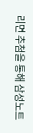리면 추첨을 통해 삼성노트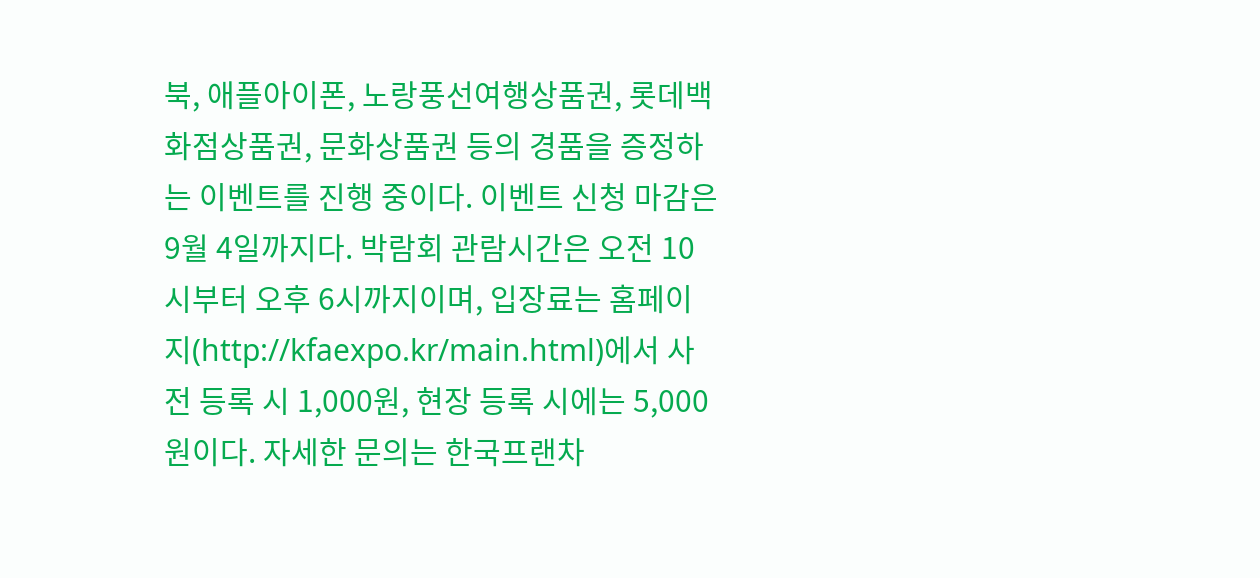북, 애플아이폰, 노랑풍선여행상품권, 롯데백화점상품권, 문화상품권 등의 경품을 증정하는 이벤트를 진행 중이다. 이벤트 신청 마감은 9월 4일까지다. 박람회 관람시간은 오전 10시부터 오후 6시까지이며, 입장료는 홈페이지(http://kfaexpo.kr/main.html)에서 사전 등록 시 1,000원, 현장 등록 시에는 5,000원이다. 자세한 문의는 한국프랜차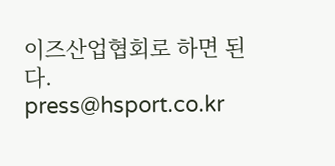이즈산업협회로 하면 된다. press@hsport.co.kr